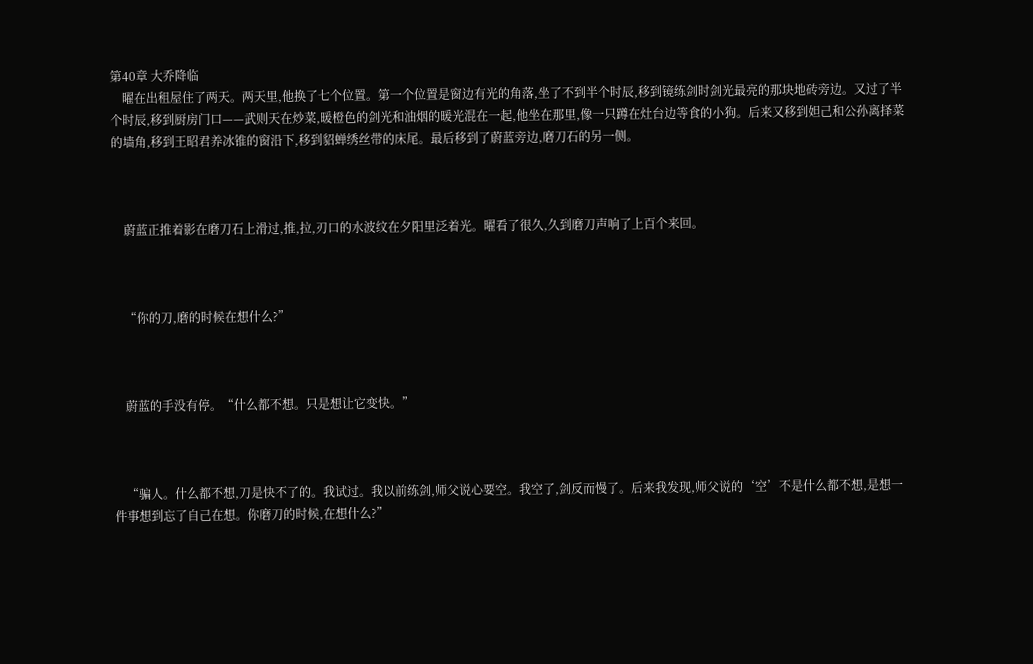第40章 大乔降临
    曜在出租屋住了两天。两天里,他换了七个位置。第一个位置是窗边有光的角落,坐了不到半个时辰,移到镜练剑时剑光最亮的那块地砖旁边。又过了半个时辰,移到厨房门口——武则天在炒菜,暖橙色的剑光和油烟的暖光混在一起,他坐在那里,像一只蹲在灶台边等食的小狗。后来又移到妲己和公孙离择菜的墙角,移到王昭君养冰锥的窗沿下,移到貂蝉绣丝带的床尾。最后移到了蔚蓝旁边,磨刀石的另一侧。



    蔚蓝正推着影在磨刀石上滑过,推,拉,刃口的水波纹在夕阳里泛着光。曜看了很久,久到磨刀声响了上百个来回。



    “你的刀,磨的时候在想什么?”



    蔚蓝的手没有停。“什么都不想。只是想让它变快。”



    “骗人。什么都不想,刀是快不了的。我试过。我以前练剑,师父说心要空。我空了,剑反而慢了。后来我发现,师父说的‘空’不是什么都不想,是想一件事想到忘了自己在想。你磨刀的时候,在想什么?”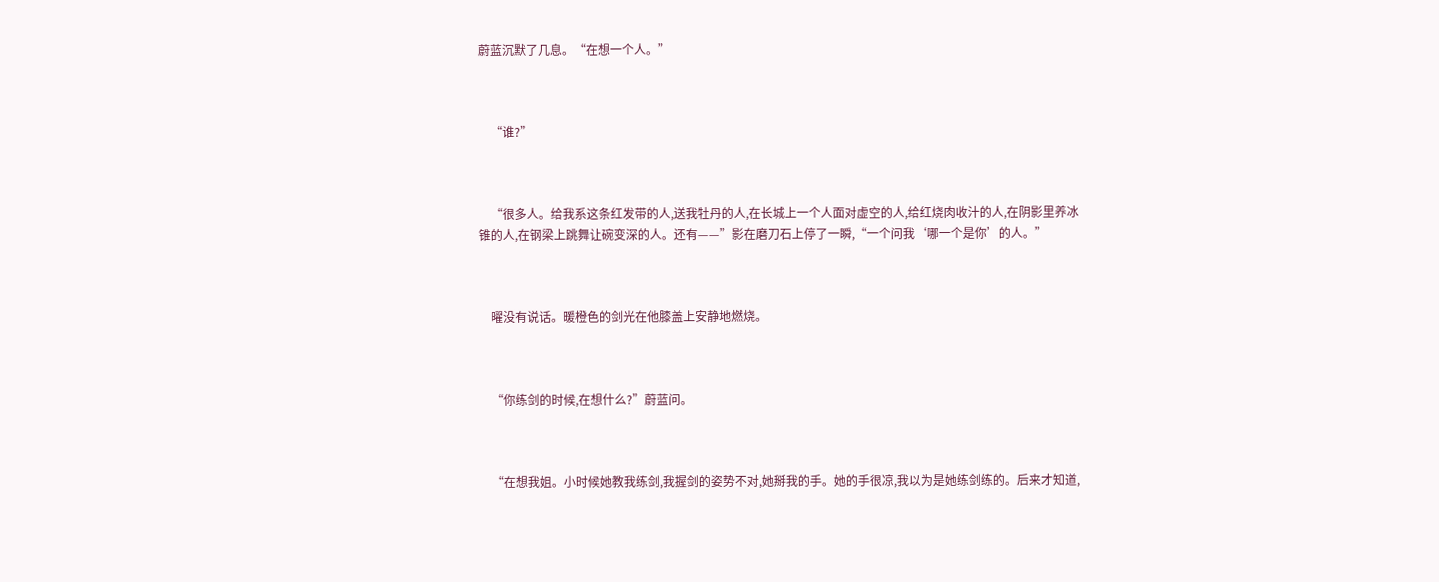蔚蓝沉默了几息。“在想一个人。”



    “谁?”



    “很多人。给我系这条红发带的人,送我牡丹的人,在长城上一个人面对虚空的人,给红烧肉收汁的人,在阴影里养冰锥的人,在钢梁上跳舞让碗变深的人。还有——”影在磨刀石上停了一瞬,“一个问我‘哪一个是你’的人。”



    曜没有说话。暖橙色的剑光在他膝盖上安静地燃烧。



    “你练剑的时候,在想什么?”蔚蓝问。



    “在想我姐。小时候她教我练剑,我握剑的姿势不对,她掰我的手。她的手很凉,我以为是她练剑练的。后来才知道,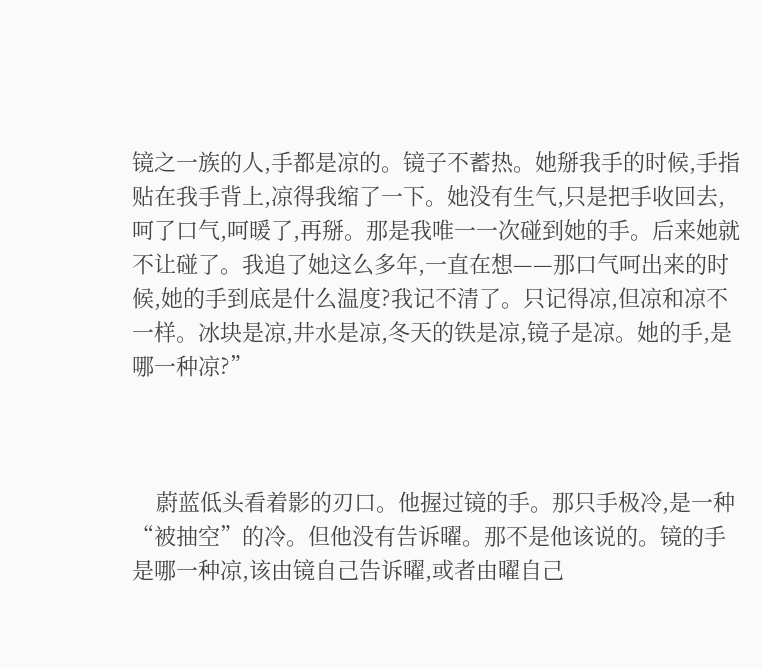镜之一族的人,手都是凉的。镜子不蓄热。她掰我手的时候,手指贴在我手背上,凉得我缩了一下。她没有生气,只是把手收回去,呵了口气,呵暖了,再掰。那是我唯一一次碰到她的手。后来她就不让碰了。我追了她这么多年,一直在想——那口气呵出来的时候,她的手到底是什么温度?我记不清了。只记得凉,但凉和凉不一样。冰块是凉,井水是凉,冬天的铁是凉,镜子是凉。她的手,是哪一种凉?”



    蔚蓝低头看着影的刃口。他握过镜的手。那只手极冷,是一种“被抽空”的冷。但他没有告诉曜。那不是他该说的。镜的手是哪一种凉,该由镜自己告诉曜,或者由曜自己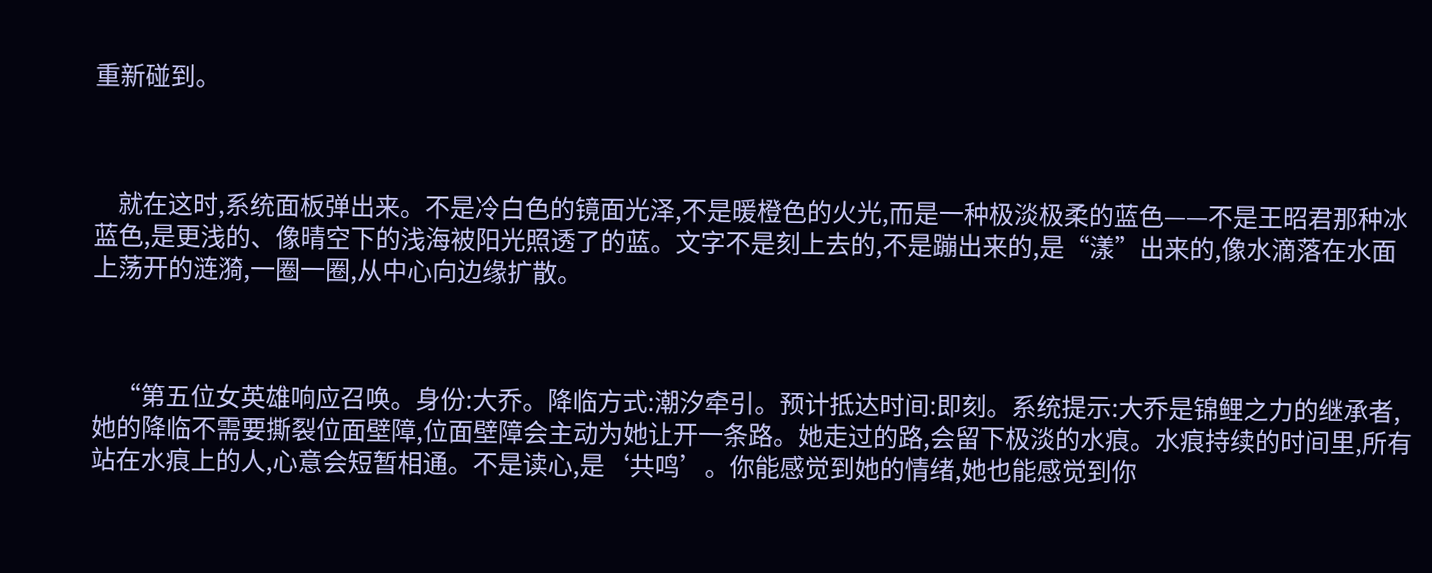重新碰到。



    就在这时,系统面板弹出来。不是冷白色的镜面光泽,不是暖橙色的火光,而是一种极淡极柔的蓝色——不是王昭君那种冰蓝色,是更浅的、像晴空下的浅海被阳光照透了的蓝。文字不是刻上去的,不是蹦出来的,是“漾”出来的,像水滴落在水面上荡开的涟漪,一圈一圈,从中心向边缘扩散。



    “第五位女英雄响应召唤。身份:大乔。降临方式:潮汐牵引。预计抵达时间:即刻。系统提示:大乔是锦鲤之力的继承者,她的降临不需要撕裂位面壁障,位面壁障会主动为她让开一条路。她走过的路,会留下极淡的水痕。水痕持续的时间里,所有站在水痕上的人,心意会短暂相通。不是读心,是‘共鸣’。你能感觉到她的情绪,她也能感觉到你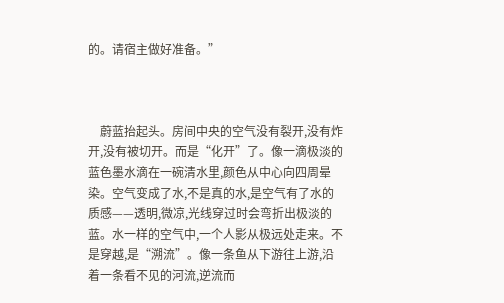的。请宿主做好准备。”



    蔚蓝抬起头。房间中央的空气没有裂开,没有炸开,没有被切开。而是“化开”了。像一滴极淡的蓝色墨水滴在一碗清水里,颜色从中心向四周晕染。空气变成了水,不是真的水,是空气有了水的质感——透明,微凉,光线穿过时会弯折出极淡的蓝。水一样的空气中,一个人影从极远处走来。不是穿越,是“溯流”。像一条鱼从下游往上游,沿着一条看不见的河流,逆流而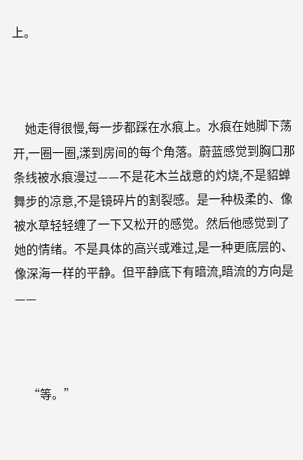上。



    她走得很慢,每一步都踩在水痕上。水痕在她脚下荡开,一圈一圈,漾到房间的每个角落。蔚蓝感觉到胸口那条线被水痕漫过——不是花木兰战意的灼烧,不是貂蝉舞步的凉意,不是镜碎片的割裂感。是一种极柔的、像被水草轻轻缠了一下又松开的感觉。然后他感觉到了她的情绪。不是具体的高兴或难过,是一种更底层的、像深海一样的平静。但平静底下有暗流,暗流的方向是——



    “等。”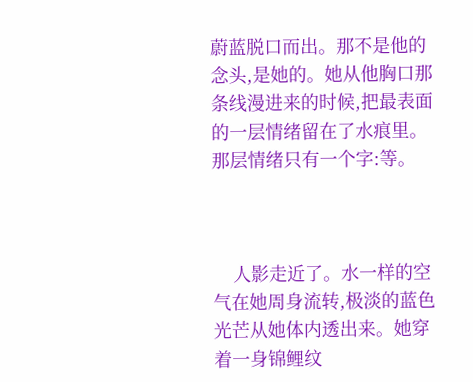蔚蓝脱口而出。那不是他的念头,是她的。她从他胸口那条线漫进来的时候,把最表面的一层情绪留在了水痕里。那层情绪只有一个字:等。



    人影走近了。水一样的空气在她周身流转,极淡的蓝色光芒从她体内透出来。她穿着一身锦鲤纹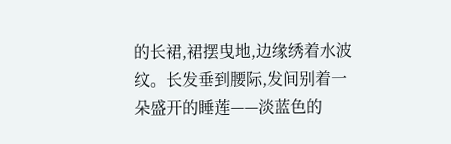的长裙,裙摆曳地,边缘绣着水波纹。长发垂到腰际,发间别着一朵盛开的睡莲——淡蓝色的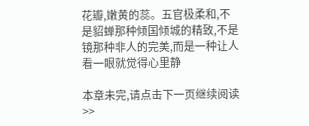花瓣,嫩黄的蕊。五官极柔和,不是貂蝉那种倾国倾城的精致,不是镜那种非人的完美,而是一种让人看一眼就觉得心里静

本章未完,请点击下一页继续阅读>>